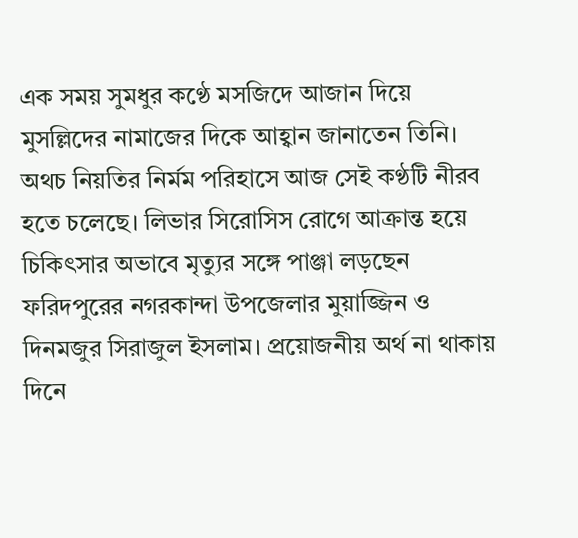এক সময় সুমধুর কণ্ঠে মসজিদে আজান দিয়ে মুসল্লিদের নামাজের দিকে আহ্বান জানাতেন তিনি। অথচ নিয়তির নির্মম পরিহাসে আজ সেই কণ্ঠটি নীরব হতে চলেছে। লিভার সিরোসিস রোগে আক্রান্ত হয়ে চিকিৎসার অভাবে মৃত্যুর সঙ্গে পাঞ্জা লড়ছেন ফরিদপুরের নগরকান্দা উপজেলার মুয়াজ্জিন ও দিনমজুর সিরাজুল ইসলাম। প্রয়োজনীয় অর্থ না থাকায় দিনে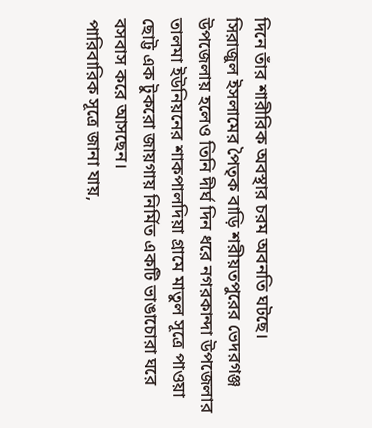দিনে তাঁর শারীরিক অবস্থার চরম অবনতি ঘটছে।
সিরাজুল ইসলামের পৈতৃক বাড়ি শরীয়তপুরের ভেদরগঞ্জ উপজেলায় হলেও তিনি দীর্ঘ দিন ধরে নগরকান্দা উপজেলার তালমা ইউনিয়নের শাকপালদিয়া গ্রামে মাতুল সূত্রে পাওয়া ছোট্ট এক টুকরো জায়গায় নির্মিত একটি ভাঙাচোরা ঘরে বসবাস করে আসছেন।
পারিবারিক সূত্রে জানা যায়,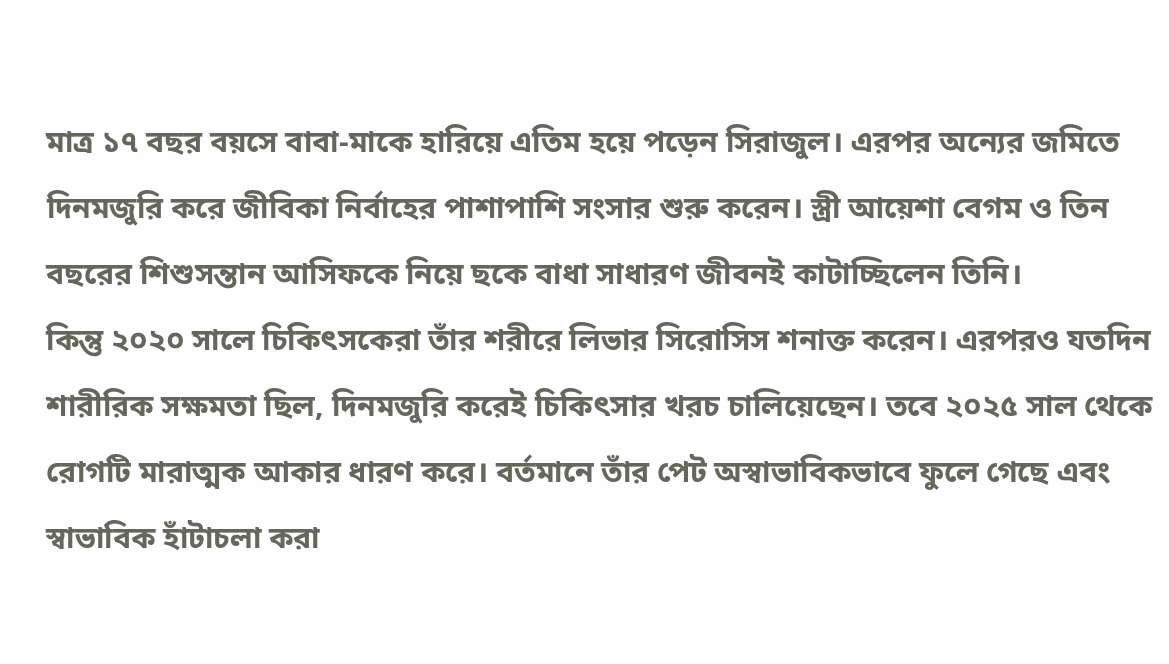মাত্র ১৭ বছর বয়সে বাবা-মাকে হারিয়ে এতিম হয়ে পড়েন সিরাজুল। এরপর অন্যের জমিতে দিনমজুরি করে জীবিকা নির্বাহের পাশাপাশি সংসার শুরু করেন। স্ত্রী আয়েশা বেগম ও তিন বছরের শিশুসন্তান আসিফকে নিয়ে ছকে বাধা সাধারণ জীবনই কাটাচ্ছিলেন তিনি।
কিন্তু ২০২০ সালে চিকিৎসকেরা তাঁর শরীরে লিভার সিরোসিস শনাক্ত করেন। এরপরও যতদিন শারীরিক সক্ষমতা ছিল, দিনমজুরি করেই চিকিৎসার খরচ চালিয়েছেন। তবে ২০২৫ সাল থেকে রোগটি মারাত্মক আকার ধারণ করে। বর্তমানে তাঁর পেট অস্বাভাবিকভাবে ফুলে গেছে এবং স্বাভাবিক হাঁটাচলা করা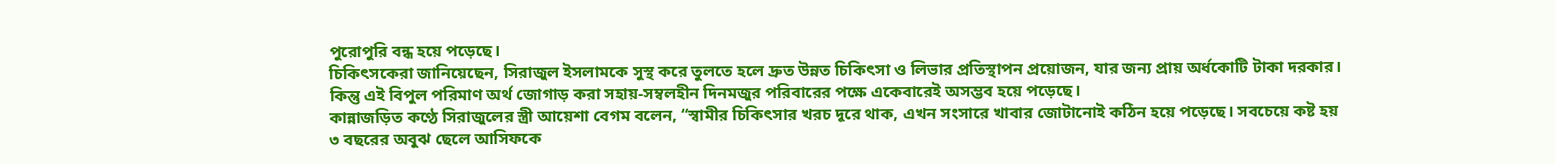পুরোপুরি বন্ধ হয়ে পড়েছে।
চিকিৎসকেরা জানিয়েছেন, সিরাজুল ইসলামকে সুস্থ করে তুলতে হলে দ্রুত উন্নত চিকিৎসা ও লিভার প্রতিস্থাপন প্রয়োজন, যার জন্য প্রায় অর্ধকোটি টাকা দরকার। কিন্তু এই বিপুল পরিমাণ অর্থ জোগাড় করা সহায়-সম্বলহীন দিনমজুর পরিবারের পক্ষে একেবারেই অসম্ভব হয়ে পড়েছে।
কান্নাজড়িত কণ্ঠে সিরাজুলের স্ত্রী আয়েশা বেগম বলেন, “স্বামীর চিকিৎসার খরচ দূরে থাক, এখন সংসারে খাবার জোটানোই কঠিন হয়ে পড়েছে। সবচেয়ে কষ্ট হয় ৩ বছরের অবুঝ ছেলে আসিফকে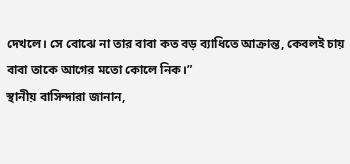দেখলে। সে বোঝে না তার বাবা কত বড় ব্যাধিতে আক্রান্ত, কেবলই চায় বাবা তাকে আগের মতো কোলে নিক।”
স্থানীয় বাসিন্দারা জানান,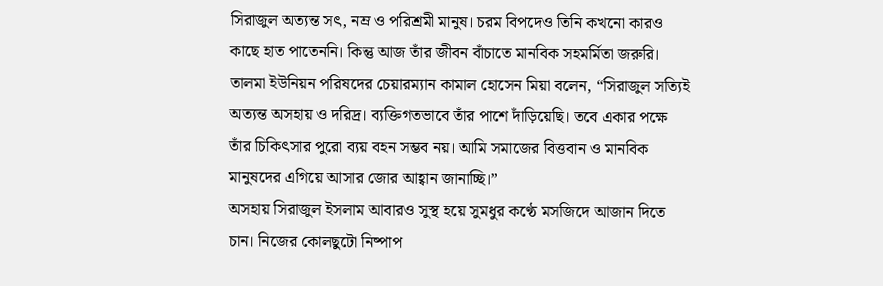সিরাজুল অত্যন্ত সৎ, নম্র ও পরিশ্রমী মানুষ। চরম বিপদেও তিনি কখনো কারও কাছে হাত পাতেননি। কিন্তু আজ তাঁর জীবন বাঁচাতে মানবিক সহমর্মিতা জরুরি।
তালমা ইউনিয়ন পরিষদের চেয়ারম্যান কামাল হোসেন মিয়া বলেন, “সিরাজুল সত্যিই অত্যন্ত অসহায় ও দরিদ্র। ব্যক্তিগতভাবে তাঁর পাশে দাঁড়িয়েছি। তবে একার পক্ষে তাঁর চিকিৎসার পুরো ব্যয় বহন সম্ভব নয়। আমি সমাজের বিত্তবান ও মানবিক মানুষদের এগিয়ে আসার জোর আহ্বান জানাচ্ছি।”
অসহায় সিরাজুল ইসলাম আবারও সুস্থ হয়ে সুমধুর কণ্ঠে মসজিদে আজান দিতে চান। নিজের কোলছুটো নিষ্পাপ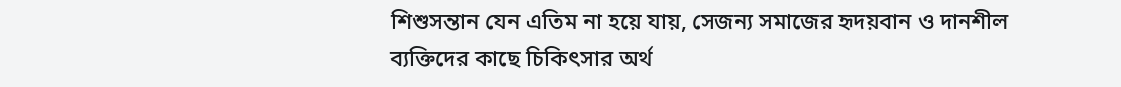শিশুসন্তান যেন এতিম না হয়ে যায়, সেজন্য সমাজের হৃদয়বান ও দানশীল ব্যক্তিদের কাছে চিকিৎসার অর্থ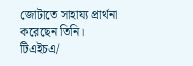জোটাতে সাহায্য প্রার্থনা করেছেন তিনি।
টিএইচএ/